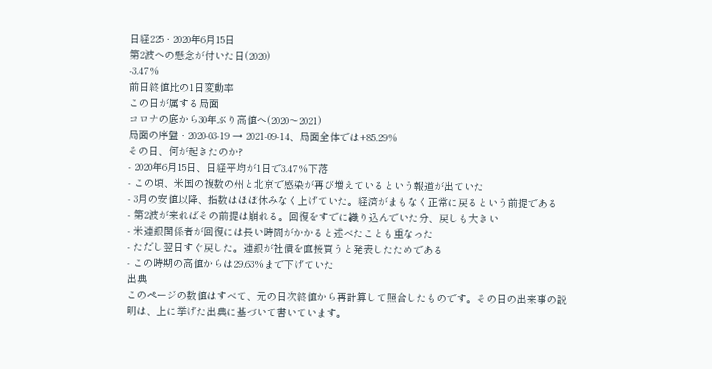日経225 · 2020年6月15日
第2波への懸念が付いた日(2020)
-3.47%
前日終値比の1日変動率
この日が属する局面
コロナの底から30年ぶり高値へ(2020〜2021)
局面の序盤 · 2020-03-19 → 2021-09-14、局面全体では+85.29%
その日、何が起きたのか?
- 2020年6月15日、日経平均が1日で3.47%下落
- この頃、米国の複数の州と北京で感染が再び増えているという報道が出ていた
- 3月の安値以降、指数はほぼ休みなく上げていた。経済がまもなく正常に戻るという前提である
- 第2波が来ればその前提は崩れる。回復をすでに織り込んでいた分、戻しも大きい
- 米連銀関係者が回復には長い時間がかかると述べたことも重なった
- ただし翌日すぐ戻した。連銀が社債を直接買うと発表したためである
- この時期の高値からは29.63%まで下げていた
出典
このページの数値はすべて、元の日次終値から再計算して照合したものです。その日の出来事の説明は、上に挙げた出典に基づいて書いています。